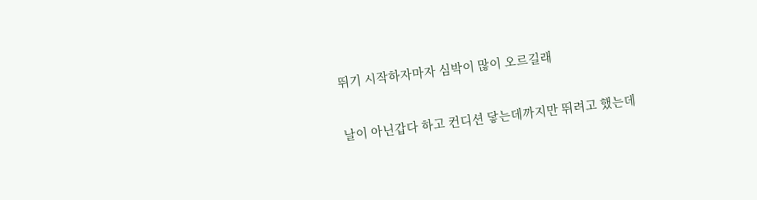뛰기 시작하자마자 심박이 많이 오르길래

날이 아닌갑다 하고 컨디션 닿는데까지만 뛰려고 했는데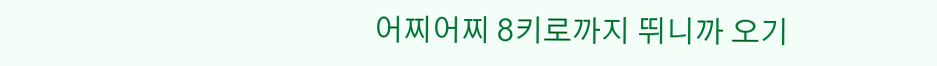어찌어찌 8키로까지 뛰니까 오기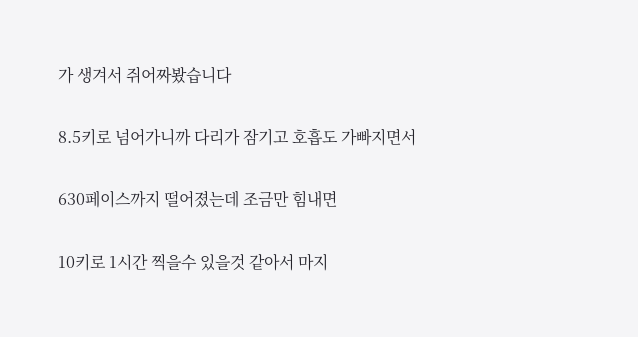가 생겨서 쥐어짜봤습니다

8.5키로 넘어가니까 다리가 잠기고 호흡도 가빠지면서

630페이스까지 떨어졌는데 조금만 힘내면

10키로 1시간 찍을수 있을것 같아서 마지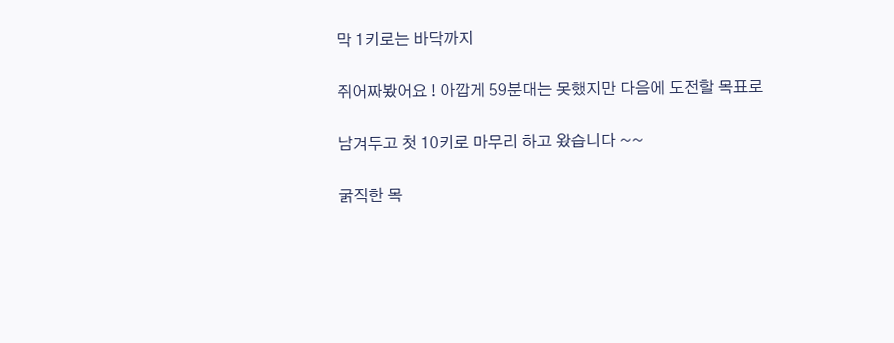막 1키로는 바닥까지

쥐어짜봤어요 ! 아깝게 59분대는 못했지만 다음에 도전할 목표로

남겨두고 첫 10키로 마무리 하고 왔습니다 ~~

굵직한 목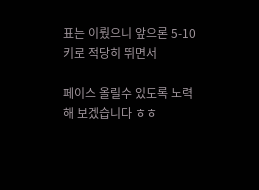표는 이뤘으니 앞으론 5-10키로 적당히 뛰면서

페이스 올릴수 있도록 노력해 보겠습니다 ㅎㅎ